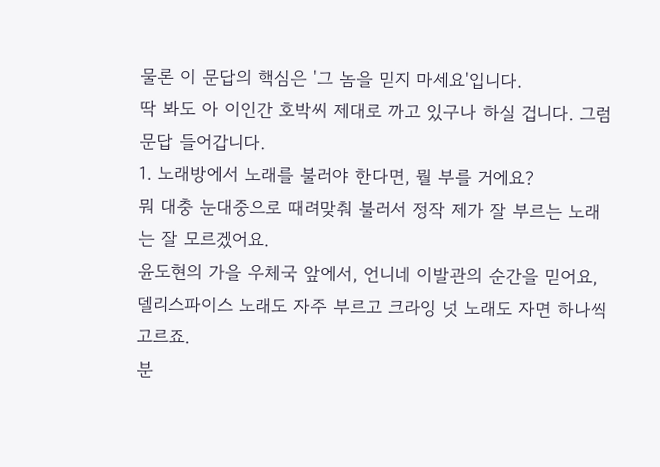물론 이 문답의 핵심은 '그 놈을 믿지 마세요'입니다.
딱 봐도 아 이인간 호박씨 제대로 까고 있구나 하실 겁니다. 그럼 문답 들어갑니다.
1. 노래방에서 노래를 불러야 한다면, 뭘 부를 거에요?
뭐 대충 눈대중으로 때려맞춰 불러서 정작 제가 잘 부르는 노래는 잘 모르겠어요.
윤도현의 가을 우체국 앞에서, 언니네 이발관의 순간을 믿어요, 델리스파이스 노래도 자주 부르고 크라잉 넛 노래도 자면 하나씩 고르죠.
분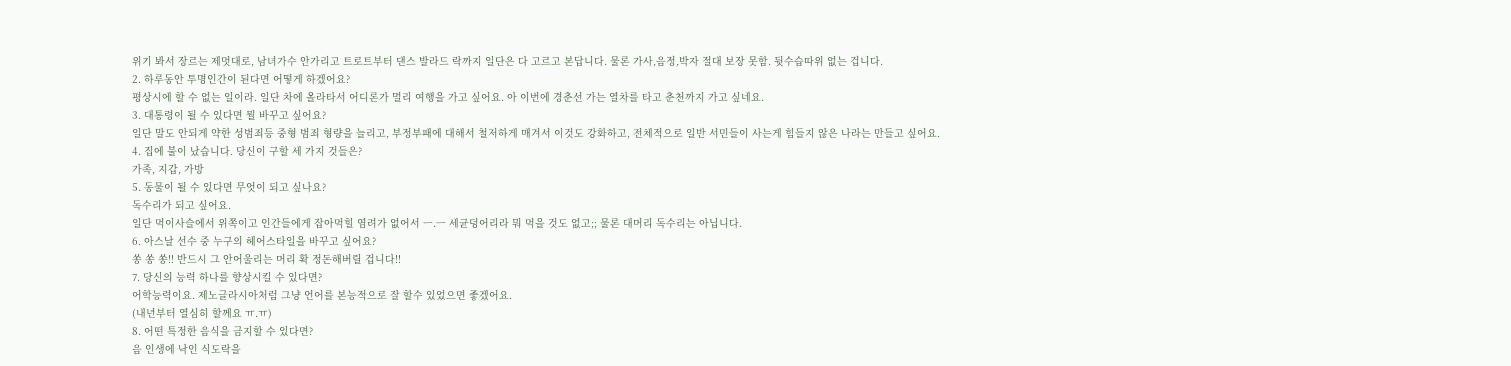위기 봐서 장르는 제멋대로, 남녀가수 안가리고 트로트부터 댄스 발라드 락까지 일단은 다 고르고 본답니다. 물론 가사,음정,박자 절대 보장 못함. 뒷수습따위 없는 겁니다.
2. 하루동안 투명인간이 된다면 어떻게 하겠어요?
평상시에 할 수 없는 일이라. 일단 차에 올라타서 어디론가 멀리 여행을 가고 싶어요. 아 이번에 경춘선 가는 열차를 타고 춘천까지 가고 싶네요.
3. 대통령이 될 수 있다면 뭘 바꾸고 싶어요?
일단 말도 안되게 약한 성범죄등 중형 범죄 형량을 늘리고, 부정부패에 대해서 철저하게 매겨서 이것도 강화하고, 전체적으로 일반 서민들이 사는게 힘들지 않은 나라는 만들고 싶어요.
4. 집에 불이 났습니다. 당신이 구할 세 가지 것들은?
가족, 지갑, 가방
5. 동물이 될 수 있다면 무엇이 되고 싶나요?
독수리가 되고 싶어요.
일단 먹이사슬에서 위쪽이고 인간들에게 잡아먹힐 염려가 없어서 ㅡ.ㅡ 세균덩어리라 뭐 먹을 것도 없고;; 물론 대머리 독수리는 아닙니다.
6. 아스날 선수 중 누구의 헤어스타일을 바꾸고 싶어요?
쏭 쏭 쏭!! 반드시 그 안어울리는 머리 확 정돈해버릴 겁니다!!
7. 당신의 능력 하나를 향상시킬 수 있다면?
어학능력이요. 제노글라시아처럼 그냥 언어를 본능적으로 잘 할수 있었으면 좋겠어요.
(내년부터 열심히 할께요 ㅠ.ㅠ)
8. 어떤 특정한 음식을 금지할 수 있다면?
음 인생에 낙인 식도락을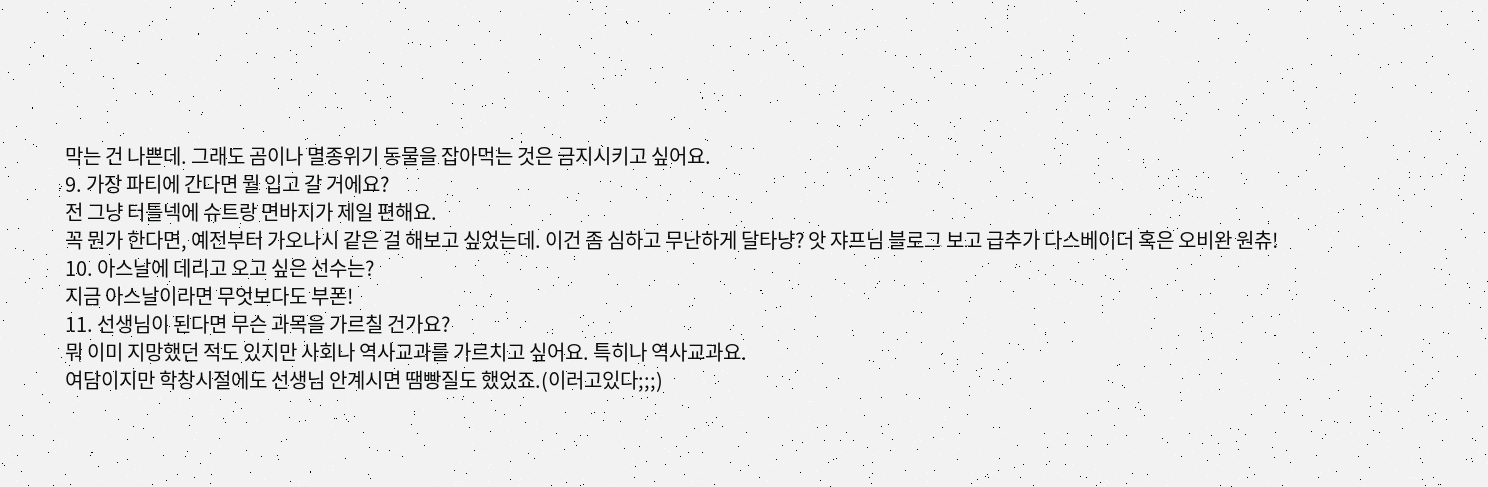막는 건 나쁜데. 그래도 곰이나 멸종위기 동물을 잡아먹는 것은 금지시키고 싶어요.
9. 가장 파티에 간다면 뭘 입고 갈 거에요?
전 그냥 터틀넥에 슈트랑 면바지가 제일 편해요.
꼭 뭔가 한다면, 예전부터 가오나시 같은 걸 해보고 싶었는데. 이건 좀 심하고 무난하게 달타냥? 앗 쟈프님 블로그 보고 급추가 다스베이더 혹은 오비완 원츄!
10. 아스날에 데리고 오고 싶은 선수는?
지금 아스날이라면 무엇보다도 부폰!
11. 선생님이 된다면 무슨 과목을 가르칠 건가요?
뭐 이미 지망했던 적도 있지만 사회나 역사교과를 가르치고 싶어요. 특히나 역사교과요.
여담이지만 학창시절에도 선생님 안계시면 땜빵질도 했었죠.(이러고있다;;;)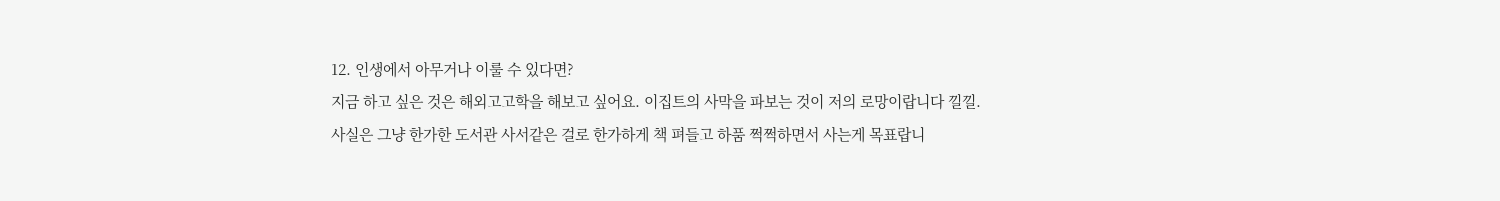12. 인생에서 아무거나 이룰 수 있다면?
지금 하고 싶은 것은 해외고고학을 해보고 싶어요. 이집트의 사막을 파보는 것이 저의 로망이랍니다 낄낄. 사실은 그냥 한가한 도서관 사서같은 걸로 한가하게 책 펴들고 하품 쩍쩍하면서 사는게 목표랍니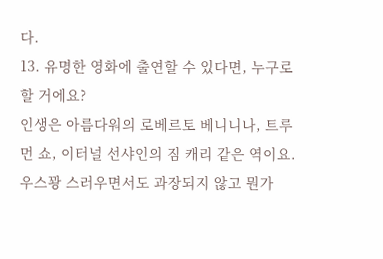다.
13. 유명한 영화에 출연할 수 있다면, 누구로 할 거에요?
인생은 아름다워의 로베르토 베니니나, 트루먼 쇼, 이터널 선샤인의 짐 캐리 같은 역이요.
우스꽝 스러우면서도 과장되지 않고 뭔가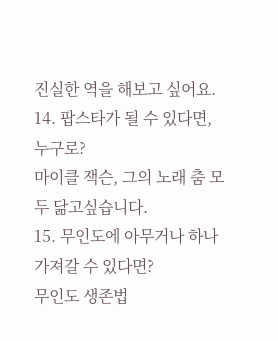진실한 역을 해보고 싶어요.
14. 팝스타가 될 수 있다면, 누구로?
마이클 잭슨, 그의 노래 춤 모두 닮고싶습니다.
15. 무인도에 아무거나 하나 가져갈 수 있다면?
무인도 생존법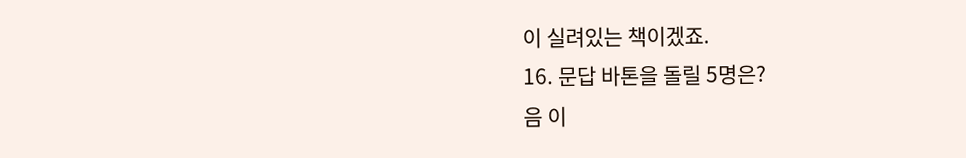이 실려있는 책이겠죠.
16. 문답 바톤을 돌릴 5명은?
음 이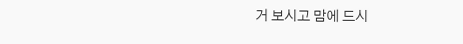거 보시고 맘에 드시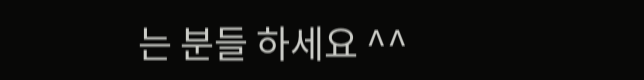는 분들 하세요 ^^